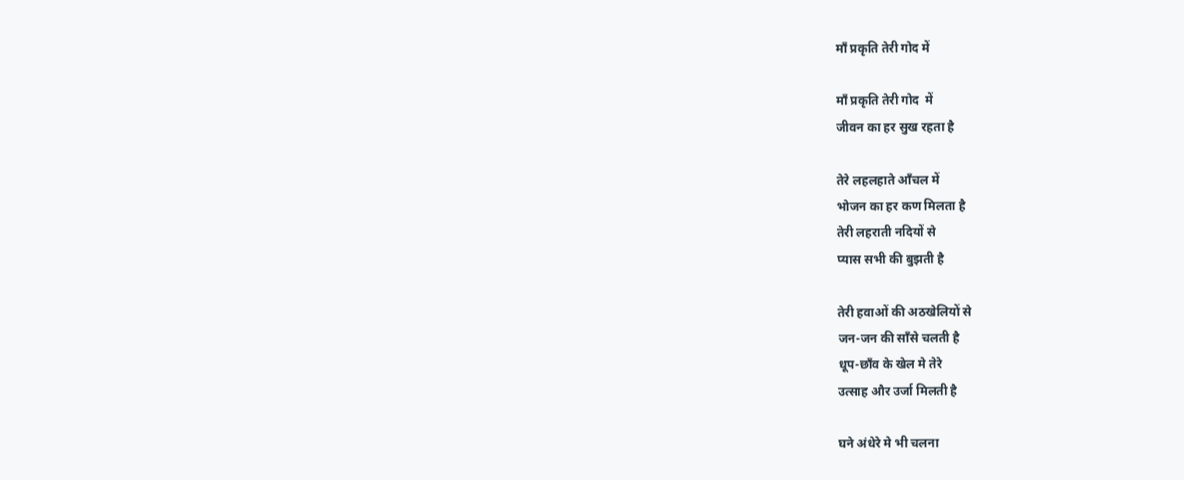माँ प्रकृति तेरी गोद में

माँ प्रकृति तेरी गोद  में
जीवन का हर सुख रहता है

तेरे लहलहाते आँचल में
भोजन का हर कण मिलता है
तेरी लहराती नदियों से
प्यास सभी की बुझती है

तेरी हवाओं की अठखेलियों से
जन-जन की साँसे चलती है
धूप-छाँव के खेल मे तेरे
उत्साह और उर्जा मिलती है

घने अंधेरे मे भी चलना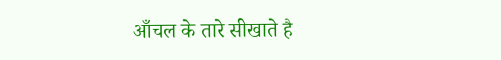आँचल के तारे सीखाते है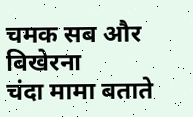चमक सब और बिखेरना
चंदा मामा बताते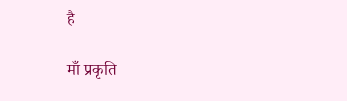है

माँ प्रकृति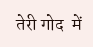तेरी गोद  में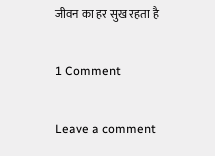जीवन का हर सुख रहता है

1 Comment

Leave a comment